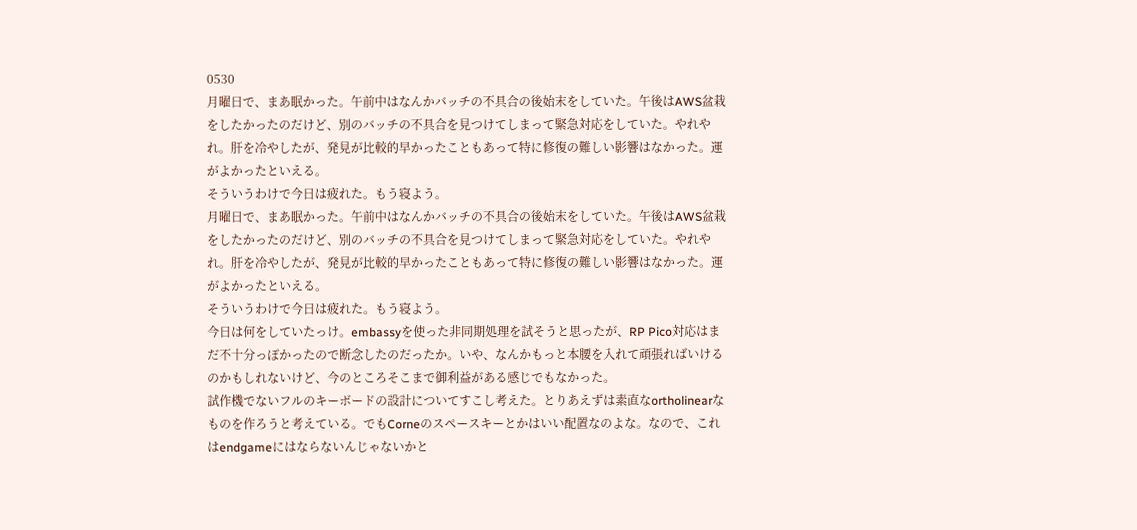0530
月曜日で、まあ眠かった。午前中はなんかバッチの不具合の後始末をしていた。午後はAWS盆栽をしたかったのだけど、別のバッチの不具合を見つけてしまって緊急対応をしていた。やれやれ。肝を冷やしたが、発見が比較的早かったこともあって特に修復の難しい影響はなかった。運がよかったといえる。
そういうわけで今日は疲れた。もう寝よう。
月曜日で、まあ眠かった。午前中はなんかバッチの不具合の後始末をしていた。午後はAWS盆栽をしたかったのだけど、別のバッチの不具合を見つけてしまって緊急対応をしていた。やれやれ。肝を冷やしたが、発見が比較的早かったこともあって特に修復の難しい影響はなかった。運がよかったといえる。
そういうわけで今日は疲れた。もう寝よう。
今日は何をしていたっけ。embassyを使った非同期処理を試そうと思ったが、RP Pico対応はまだ不十分っぽかったので断念したのだったか。いや、なんかもっと本腰を入れて頑張ればいけるのかもしれないけど、今のところそこまで御利益がある感じでもなかった。
試作機でないフルのキーボードの設計についてすこし考えた。とりあえずは素直なortholinearなものを作ろうと考えている。でもCorneのスペースキーとかはいい配置なのよな。なので、これはendgameにはならないんじゃないかと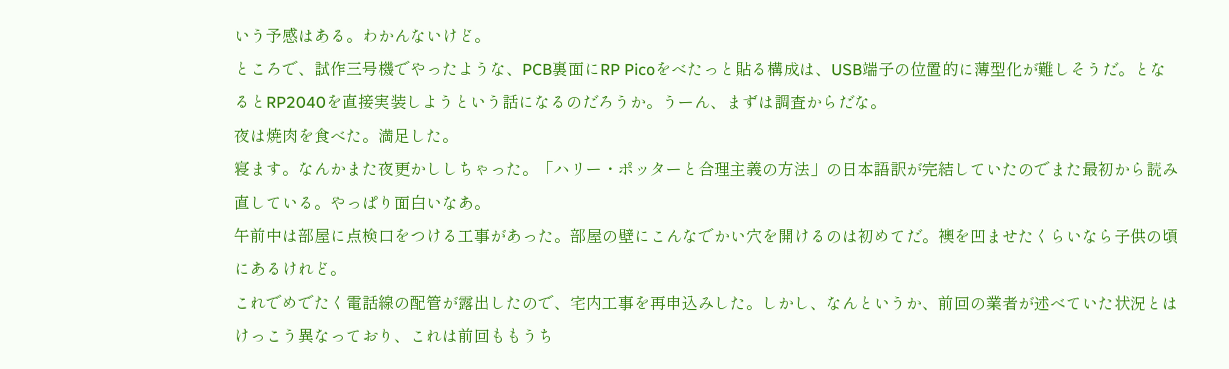いう予感はある。わかんないけど。
ところで、試作三号機でやったような、PCB裏面にRP Picoをべたっと貼る構成は、USB端子の位置的に薄型化が難しそうだ。となるとRP2040を直接実装しようという話になるのだろうか。うーん、まずは調査からだな。
夜は焼肉を食べた。満足した。
寝ます。なんかまた夜更かししちゃった。「ハリー・ポッターと合理主義の方法」の日本語訳が完結していたのでまた最初から読み直している。やっぱり面白いなあ。
午前中は部屋に点検口をつける工事があった。部屋の壁にこんなでかい穴を開けるのは初めてだ。襖を凹ませたくらいなら子供の頃にあるけれど。
これでめでたく電話線の配管が露出したので、宅内工事を再申込みした。しかし、なんというか、前回の業者が述べていた状況とはけっこう異なっており、これは前回ももうち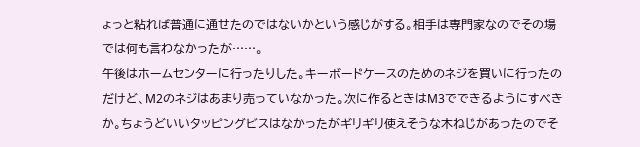ょっと粘れば普通に通せたのではないかという感じがする。相手は専門家なのでその場では何も言わなかったが……。
午後はホームセンターに行ったりした。キーボードケースのためのネジを買いに行ったのだけど、M2のネジはあまり売っていなかった。次に作るときはM3でできるようにすべきか。ちょうどいいタッピングビスはなかったがギリギリ使えそうな木ねじがあったのでそ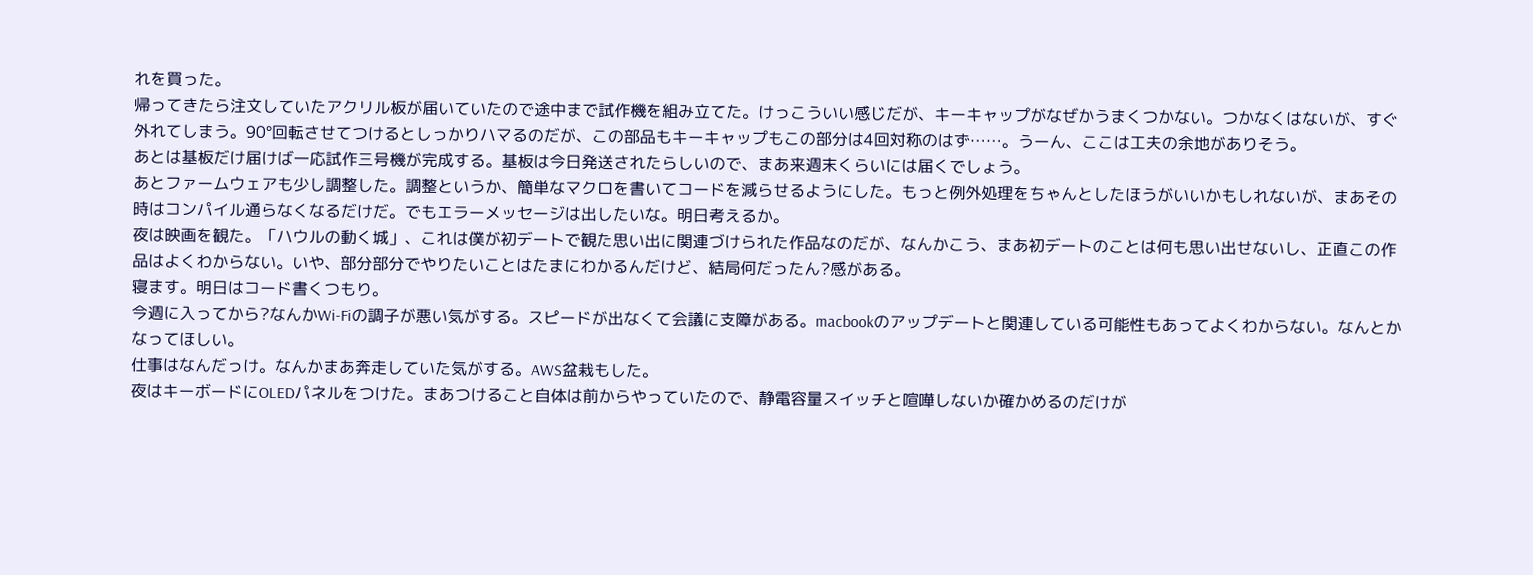れを買った。
帰ってきたら注文していたアクリル板が届いていたので途中まで試作機を組み立てた。けっこういい感じだが、キーキャップがなぜかうまくつかない。つかなくはないが、すぐ外れてしまう。90°回転させてつけるとしっかりハマるのだが、この部品もキーキャップもこの部分は4回対称のはず……。うーん、ここは工夫の余地がありそう。
あとは基板だけ届けば一応試作三号機が完成する。基板は今日発送されたらしいので、まあ来週末くらいには届くでしょう。
あとファームウェアも少し調整した。調整というか、簡単なマクロを書いてコードを減らせるようにした。もっと例外処理をちゃんとしたほうがいいかもしれないが、まあその時はコンパイル通らなくなるだけだ。でもエラーメッセージは出したいな。明日考えるか。
夜は映画を観た。「ハウルの動く城」、これは僕が初デートで観た思い出に関連づけられた作品なのだが、なんかこう、まあ初デートのことは何も思い出せないし、正直この作品はよくわからない。いや、部分部分でやりたいことはたまにわかるんだけど、結局何だったん?感がある。
寝ます。明日はコード書くつもり。
今週に入ってから?なんかWi-Fiの調子が悪い気がする。スピードが出なくて会議に支障がある。macbookのアップデートと関連している可能性もあってよくわからない。なんとかなってほしい。
仕事はなんだっけ。なんかまあ奔走していた気がする。AWS盆栽もした。
夜はキーボードにOLEDパネルをつけた。まあつけること自体は前からやっていたので、静電容量スイッチと喧嘩しないか確かめるのだけが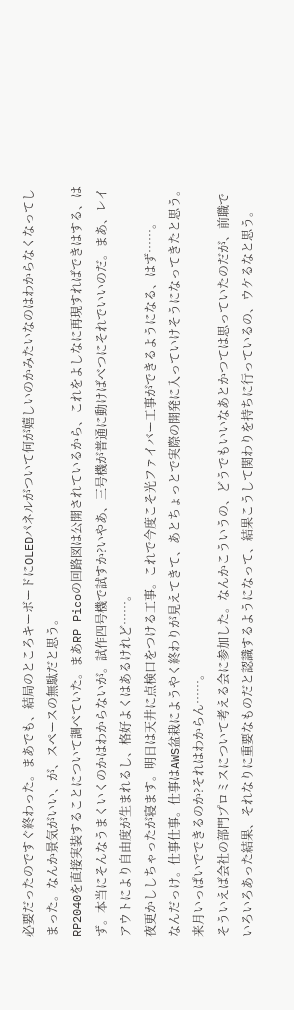必要だったのですぐ終わった。まあでも、結局のところキーボードにOLEDパネルがついて何が嬉しいのかみたいなのはわからなくなってしまった。なんか景気がいい、が、スペースの無駄だと思う。
RP2040を直接実装することについて調べていた。まあRP Picoの回路図は公開されているから、これをよしなに再現すればできはする、はず。本当にそんなうまくいくのかはわからないが。試作四号機で試すか?いやあ、三号機が普通に動けばべつにそれでいいのだ。まあ、レイアウトにより自由度が生まれるし、格好よくはあるけれど……。
夜更かししちゃったが寝ます。明日は天井に点検口をつける工事。これで今度こそ光ファイバー工事ができるようになる、はず……。
なんだっけ。仕事仕事。仕事はAWS盆栽にようやく終わりが見えてきて、あとちょっとで実際の開発に入っていけそうになってきたと思う。来月いっぱいでできるのか?それはわからん……。
そういえば会社の部門プロミスについて考える会に参加した。なんかこういうの、どうでもいいなあとかつては思っていたのだが、前職でいろいろあった結果、それなりに重要なものだと認識するようになって、結果こうして関わりを持ちに行っているの、ウケるなと思う。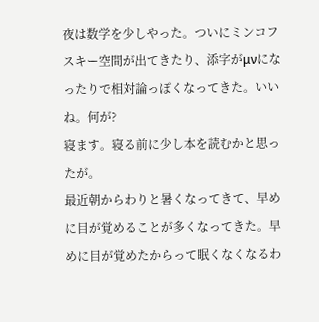夜は数学を少しやった。ついにミンコフスキー空間が出てきたり、添字がμνになったりで相対論っぽくなってきた。いいね。何が?
寝ます。寝る前に少し本を読むかと思ったが。
最近朝からわりと暑くなってきて、早めに目が覚めることが多くなってきた。早めに目が覚めたからって眠くなくなるわ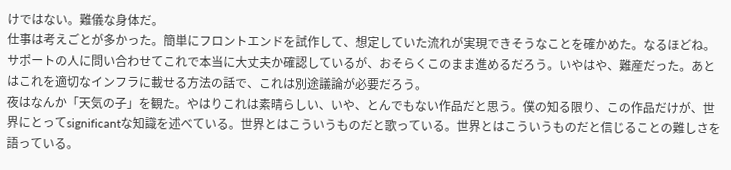けではない。難儀な身体だ。
仕事は考えごとが多かった。簡単にフロントエンドを試作して、想定していた流れが実現できそうなことを確かめた。なるほどね。サポートの人に問い合わせてこれで本当に大丈夫か確認しているが、おそらくこのまま進めるだろう。いやはや、難産だった。あとはこれを適切なインフラに載せる方法の話で、これは別途議論が必要だろう。
夜はなんか「天気の子」を観た。やはりこれは素晴らしい、いや、とんでもない作品だと思う。僕の知る限り、この作品だけが、世界にとってsignificantな知識を述べている。世界とはこういうものだと歌っている。世界とはこういうものだと信じることの難しさを語っている。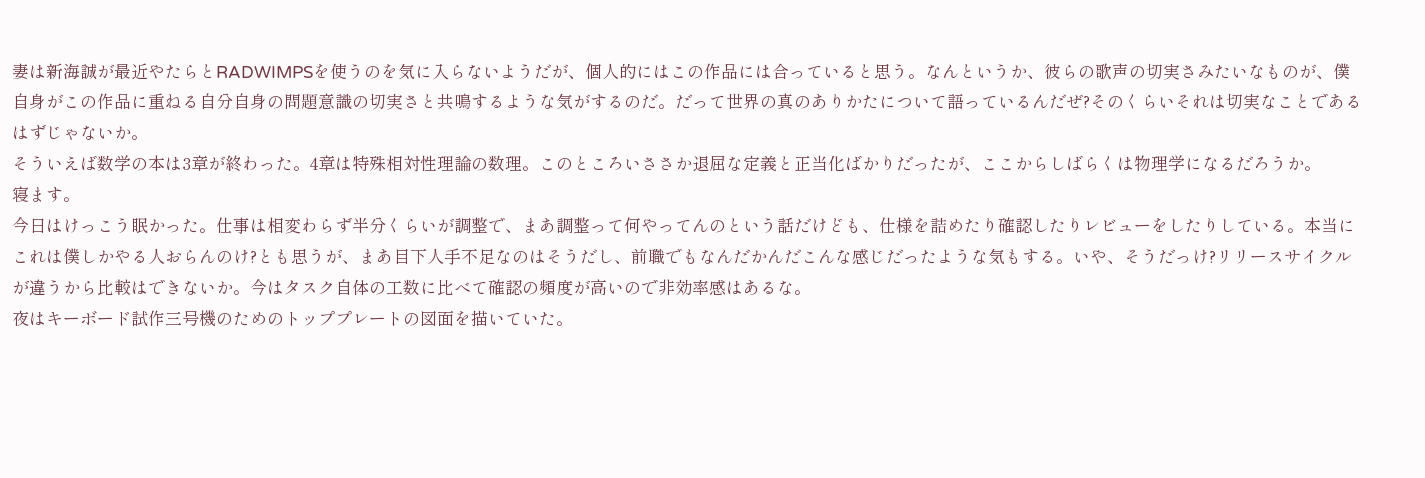妻は新海誠が最近やたらとRADWIMPSを使うのを気に入らないようだが、個人的にはこの作品には合っていると思う。なんというか、彼らの歌声の切実さみたいなものが、僕自身がこの作品に重ねる自分自身の問題意識の切実さと共鳴するような気がするのだ。だって世界の真のありかたについて語っているんだぜ?そのくらいそれは切実なことであるはずじゃないか。
そういえば数学の本は3章が終わった。4章は特殊相対性理論の数理。このところいささか退屈な定義と正当化ばかりだったが、ここからしばらくは物理学になるだろうか。
寝ます。
今日はけっこう眠かった。仕事は相変わらず半分くらいが調整で、まあ調整って何やってんのという話だけども、仕様を詰めたり確認したりレビューをしたりしている。本当にこれは僕しかやる人おらんのけ?とも思うが、まあ目下人手不足なのはそうだし、前職でもなんだかんだこんな感じだったような気もする。いや、そうだっけ?リリースサイクルが違うから比較はできないか。今はタスク自体の工数に比べて確認の頻度が高いので非効率感はあるな。
夜はキーボード試作三号機のためのトッププレートの図面を描いていた。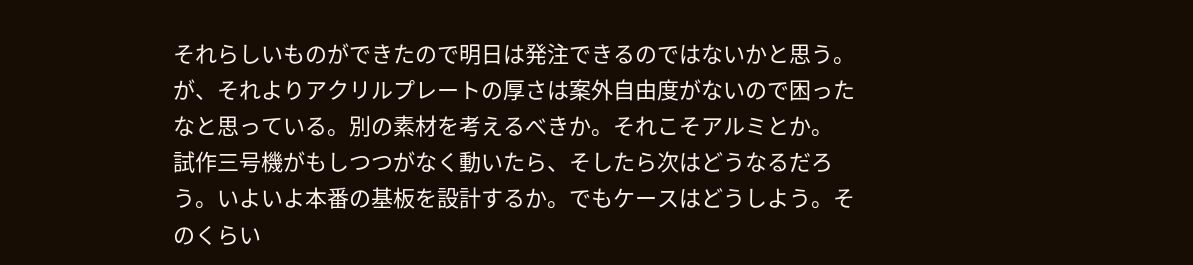それらしいものができたので明日は発注できるのではないかと思う。が、それよりアクリルプレートの厚さは案外自由度がないので困ったなと思っている。別の素材を考えるべきか。それこそアルミとか。
試作三号機がもしつつがなく動いたら、そしたら次はどうなるだろう。いよいよ本番の基板を設計するか。でもケースはどうしよう。そのくらい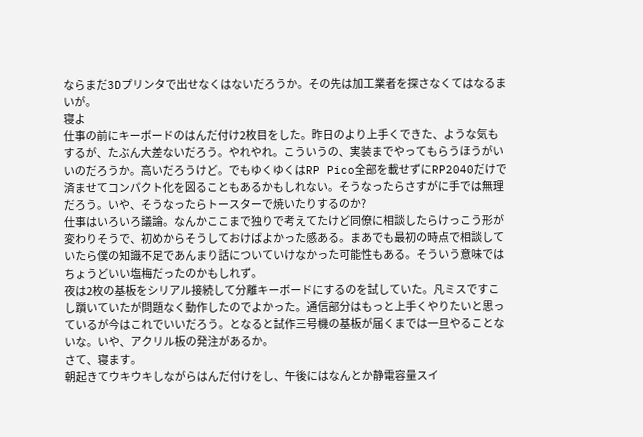ならまだ3Dプリンタで出せなくはないだろうか。その先は加工業者を探さなくてはなるまいが。
寝よ
仕事の前にキーボードのはんだ付け2枚目をした。昨日のより上手くできた、ような気もするが、たぶん大差ないだろう。やれやれ。こういうの、実装までやってもらうほうがいいのだろうか。高いだろうけど。でもゆくゆくはRP Pico全部を載せずにRP2040だけで済ませてコンパクト化を図ることもあるかもしれない。そうなったらさすがに手では無理だろう。いや、そうなったらトースターで焼いたりするのか?
仕事はいろいろ議論。なんかここまで独りで考えてたけど同僚に相談したらけっこう形が変わりそうで、初めからそうしておけばよかった感ある。まあでも最初の時点で相談していたら僕の知識不足であんまり話についていけなかった可能性もある。そういう意味ではちょうどいい塩梅だったのかもしれず。
夜は2枚の基板をシリアル接続して分離キーボードにするのを試していた。凡ミスですこし躓いていたが問題なく動作したのでよかった。通信部分はもっと上手くやりたいと思っているが今はこれでいいだろう。となると試作三号機の基板が届くまでは一旦やることないな。いや、アクリル板の発注があるか。
さて、寝ます。
朝起きてウキウキしながらはんだ付けをし、午後にはなんとか静電容量スイ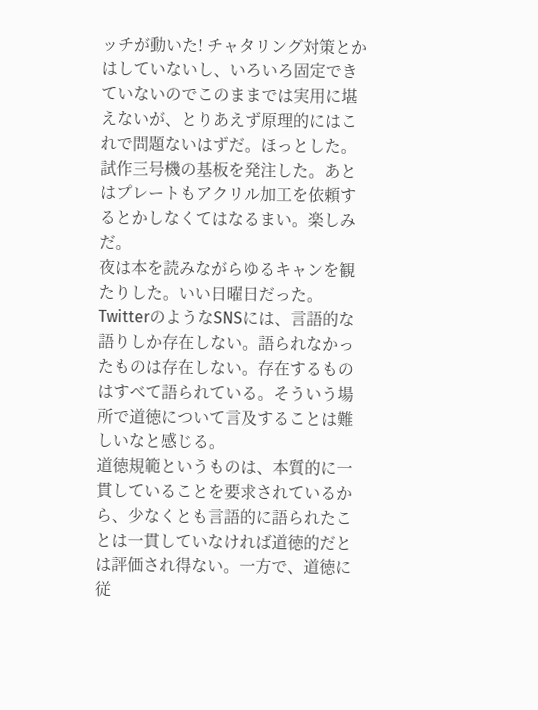ッチが動いた! チャタリング対策とかはしていないし、いろいろ固定できていないのでこのままでは実用に堪えないが、とりあえず原理的にはこれで問題ないはずだ。ほっとした。試作三号機の基板を発注した。あとはプレートもアクリル加工を依頼するとかしなくてはなるまい。楽しみだ。
夜は本を読みながらゆるキャンを観たりした。いい日曜日だった。
TwitterのようなSNSには、言語的な語りしか存在しない。語られなかったものは存在しない。存在するものはすべて語られている。そういう場所で道徳について言及することは難しいなと感じる。
道徳規範というものは、本質的に一貫していることを要求されているから、少なくとも言語的に語られたことは一貫していなければ道徳的だとは評価され得ない。一方で、道徳に従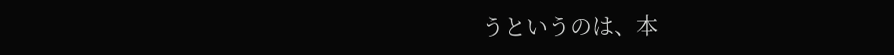うというのは、本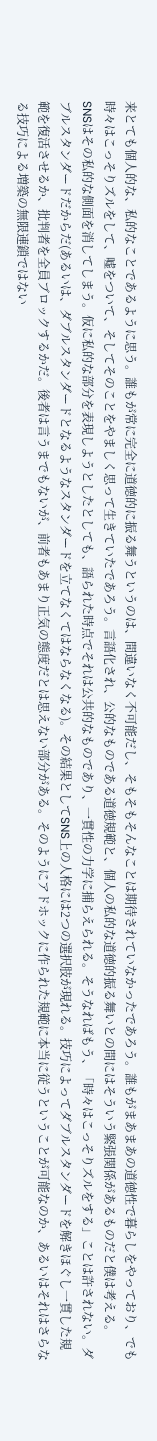来とても個人的な、私的なことであるように思う。誰もが常に完全に道徳的に振る舞うというのは、間違いなく不可能だし、そもそもそんなことは期待されていなかったであろう。誰もがまあまあの道徳性で暮らしをやっており、でも時々はこっそりズルをして、嘘をついて、そしてそのことをやましく思って生きていたであろう。言語化され、公的なものである道徳規範と、個人の私的な道徳的振る舞いとの間にはそういう緊張関係があるものだと僕は考える。
SNSはその私的な側面を消してしまう。仮に私的な部分を表現しようとしたとしても、語られた時点でそれは公共的なものであり、一貫性の力学に捕らえられる。そうなればもう、「時々はこっそりズルをする」ことは許されない。ダブルスタンダードだからだ(あるいは、ダブルスタンダードとなるようなスタンダードを立てなくてはならなくなる)。その結果としてSNS上の人格には2つの選択肢が現れる。技巧によってダブルスタンダードを解きほぐし一貫した規範を復活させるか、批判者を全員ブロックするかだ。後者は言うまでもないが、前者もあまり正気の態度だとは思えない部分がある。そのようにアドホックに作られた規範に本当に従うということが可能なのか、あるいはそれはさらなる技巧による増築の無限連鎖ではない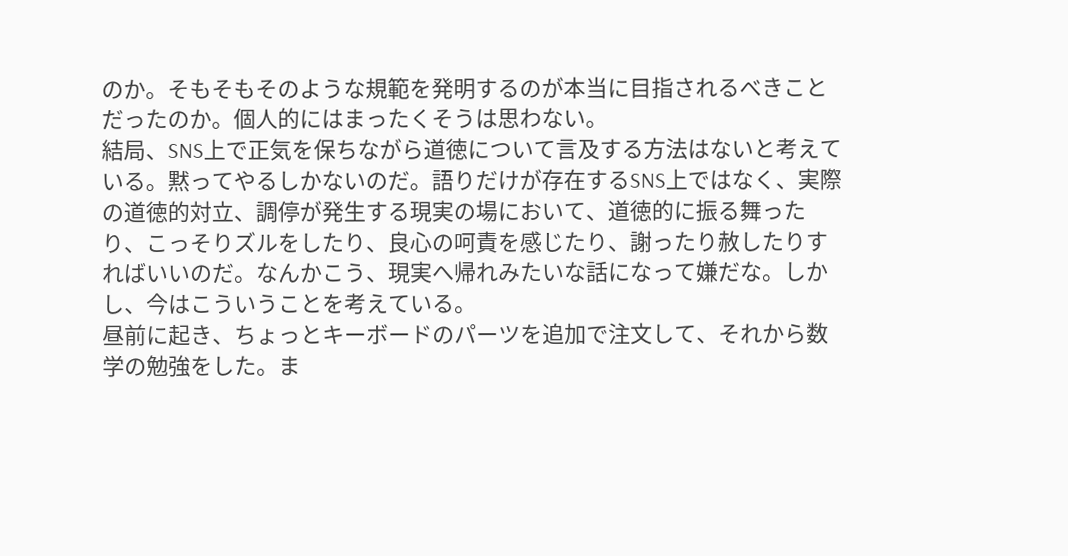のか。そもそもそのような規範を発明するのが本当に目指されるべきことだったのか。個人的にはまったくそうは思わない。
結局、SNS上で正気を保ちながら道徳について言及する方法はないと考えている。黙ってやるしかないのだ。語りだけが存在するSNS上ではなく、実際の道徳的対立、調停が発生する現実の場において、道徳的に振る舞ったり、こっそりズルをしたり、良心の呵責を感じたり、謝ったり赦したりすればいいのだ。なんかこう、現実へ帰れみたいな話になって嫌だな。しかし、今はこういうことを考えている。
昼前に起き、ちょっとキーボードのパーツを追加で注文して、それから数学の勉強をした。ま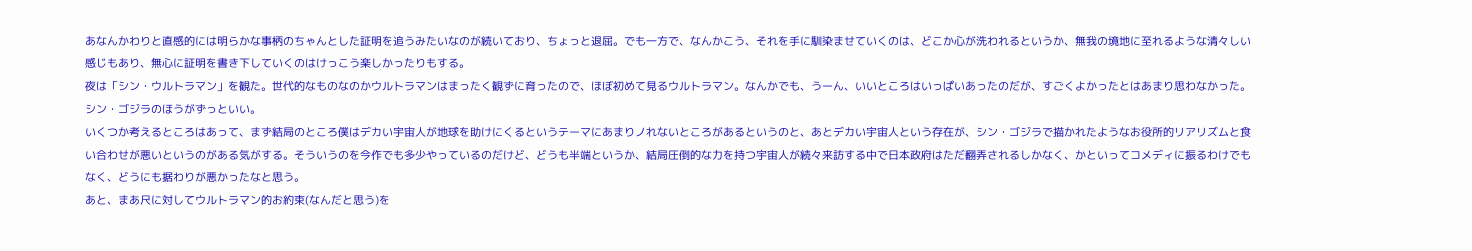あなんかわりと直感的には明らかな事柄のちゃんとした証明を追うみたいなのが続いており、ちょっと退屈。でも一方で、なんかこう、それを手に馴染ませていくのは、どこか心が洗われるというか、無我の境地に至れるような清々しい感じもあり、無心に証明を書き下していくのはけっこう楽しかったりもする。
夜は「シン・ウルトラマン」を観た。世代的なものなのかウルトラマンはまったく観ずに育ったので、ほぼ初めて見るウルトラマン。なんかでも、うーん、いいところはいっぱいあったのだが、すごくよかったとはあまり思わなかった。シン・ゴジラのほうがずっといい。
いくつか考えるところはあって、まず結局のところ僕はデカい宇宙人が地球を助けにくるというテーマにあまりノれないところがあるというのと、あとデカい宇宙人という存在が、シン・ゴジラで描かれたようなお役所的リアリズムと食い合わせが悪いというのがある気がする。そういうのを今作でも多少やっているのだけど、どうも半端というか、結局圧倒的な力を持つ宇宙人が続々来訪する中で日本政府はただ翻弄されるしかなく、かといってコメディに振るわけでもなく、どうにも据わりが悪かったなと思う。
あと、まあ尺に対してウルトラマン的お約束(なんだと思う)を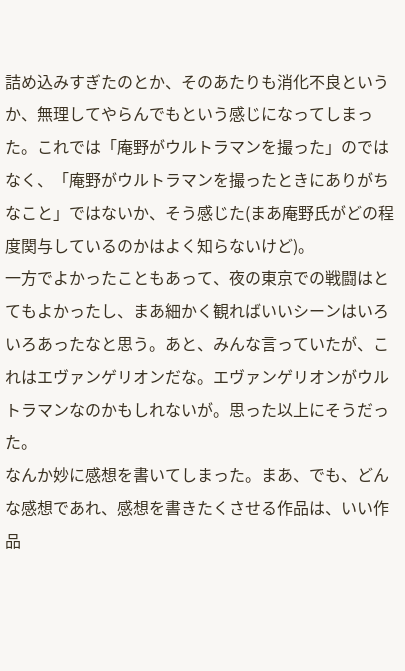詰め込みすぎたのとか、そのあたりも消化不良というか、無理してやらんでもという感じになってしまった。これでは「庵野がウルトラマンを撮った」のではなく、「庵野がウルトラマンを撮ったときにありがちなこと」ではないか、そう感じた(まあ庵野氏がどの程度関与しているのかはよく知らないけど)。
一方でよかったこともあって、夜の東京での戦闘はとてもよかったし、まあ細かく観ればいいシーンはいろいろあったなと思う。あと、みんな言っていたが、これはエヴァンゲリオンだな。エヴァンゲリオンがウルトラマンなのかもしれないが。思った以上にそうだった。
なんか妙に感想を書いてしまった。まあ、でも、どんな感想であれ、感想を書きたくさせる作品は、いい作品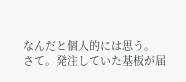なんだと個人的には思う。
さて。発注していた基板が届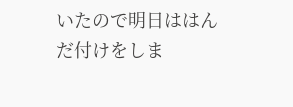いたので明日ははんだ付けをしま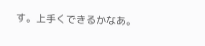す。上手くできるかなあ。